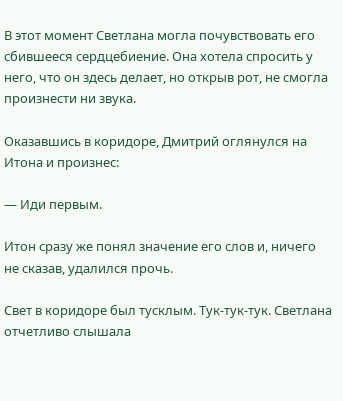В этот момент Светлана могла почувствовать его сбившееся сердцебиение. Она хотела спросить у него, что он здесь делает, но открыв рот, не смогла произнести ни звука.

Оказавшись в коридоре, Дмитрий оглянулся на Итона и произнес:

— Иди первым.

Итон сразу же понял значение его слов и, ничего не сказав, удалился прочь.

Свет в коридоре был тусклым. Тук-тук-тук. Светлана отчетливо слышала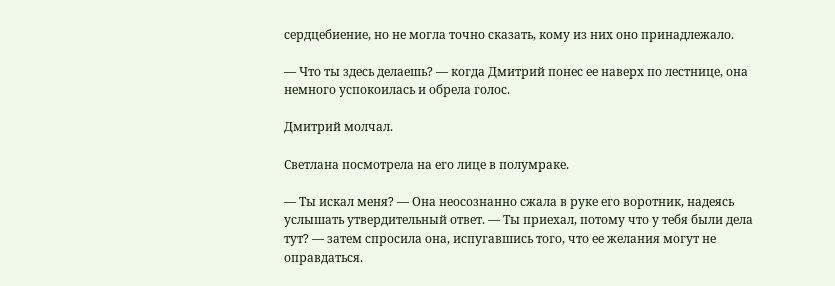сердцебиение, но не могла точно сказать, кому из них оно принадлежало.

— Что ты здесь делаешь? — когда Дмитрий понес ее наверх по лестнице, она немного успокоилась и обрела голос.

Дмитрий молчал.

Светлана посмотрела на его лице в полумраке.

— Ты искал меня? — Она неосознанно сжала в руке его воротник, надеясь услышать утвердительный ответ. — Ты приехал, потому что у тебя были дела тут? — затем спросила она, испугавшись того, что ее желания могут не оправдаться.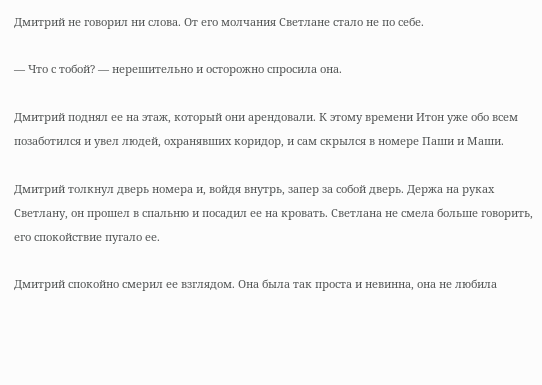Дмитрий не говорил ни слова. От его молчания Светлане стало не по себе.

— Что с тобой? — нерешительно и осторожно спросила она.

Дмитрий поднял ее на этаж, который они арендовали. К этому времени Итон уже обо всем позаботился и увел людей, охранявших коридор, и сам скрылся в номере Паши и Маши.

Дмитрий толкнул дверь номера и, войдя внутрь, запер за собой дверь. Держа на руках Светлану, он прошел в спальню и посадил ее на кровать. Светлана не смела больше говорить, его спокойствие пугало ее.

Дмитрий спокойно смерил ее взглядом. Она была так проста и невинна, она не любила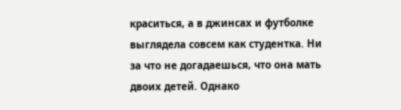краситься, а в джинсах и футболке выглядела совсем как студентка. Ни за что не догадаешься, что она мать двоих детей. Однако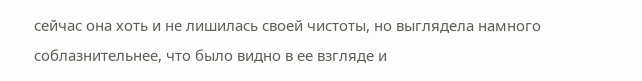сейчас она хоть и не лишилась своей чистоты, но выглядела намного соблазнительнее, что было видно в ее взгляде и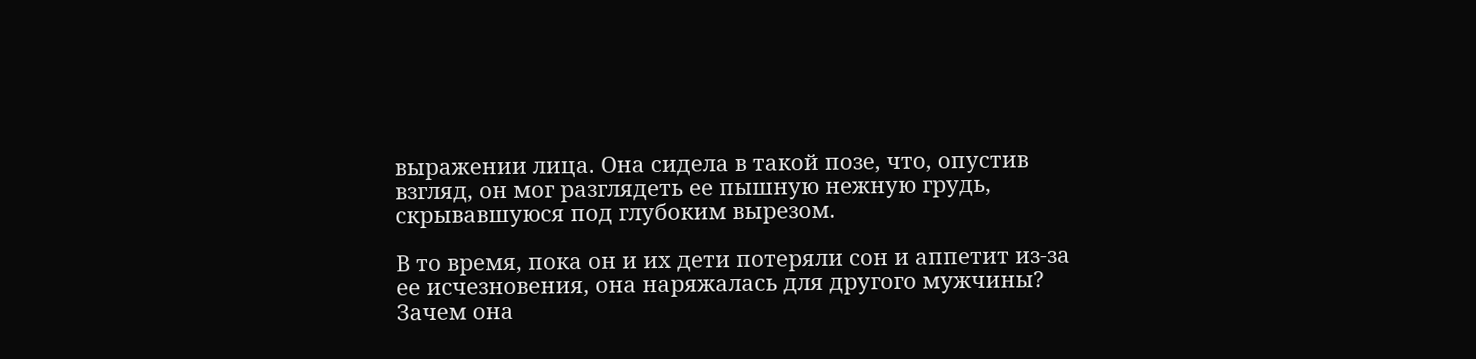выражении лица. Она сидела в такой позе, что, опустив взгляд, он мог разглядеть ее пышную нежную грудь, скрывавшуюся под глубоким вырезом.

В то время, пока он и их дети потеряли сон и аппетит из-за ее исчезновения, она наряжалась для другого мужчины? Зачем она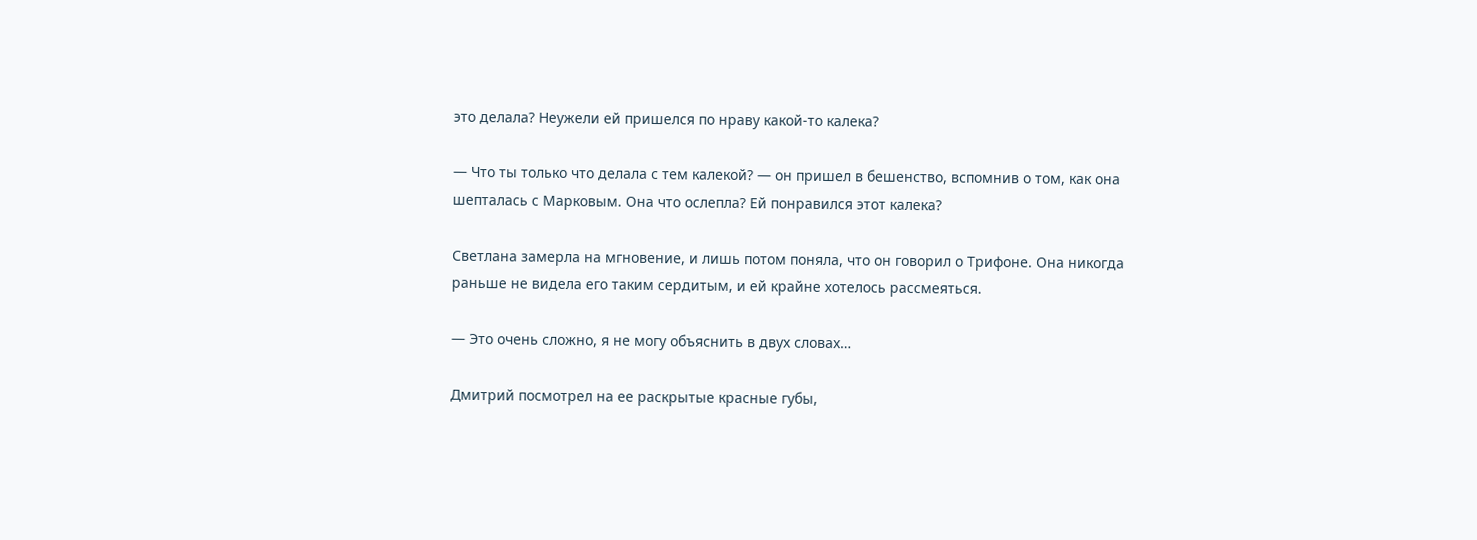это делала? Неужели ей пришелся по нраву какой-то калека?

— Что ты только что делала с тем калекой? — он пришел в бешенство, вспомнив о том, как она шепталась с Марковым. Она что ослепла? Ей понравился этот калека?

Светлана замерла на мгновение, и лишь потом поняла, что он говорил о Трифоне. Она никогда раньше не видела его таким сердитым, и ей крайне хотелось рассмеяться.

— Это очень сложно, я не могу объяснить в двух словах…

Дмитрий посмотрел на ее раскрытые красные губы,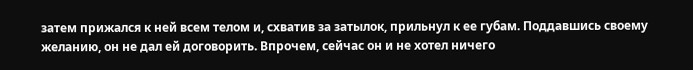затем прижался к ней всем телом и, схватив за затылок, прильнул к ее губам. Поддавшись своему желанию, он не дал ей договорить. Впрочем, сейчас он и не хотел ничего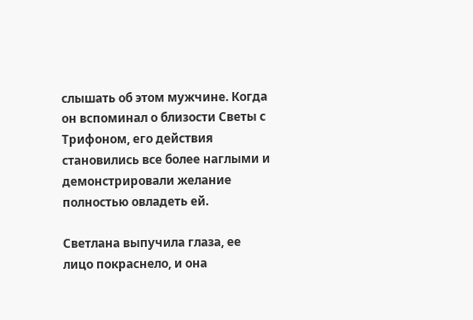слышать об этом мужчине. Когда он вспоминал о близости Светы с Трифоном, его действия становились все более наглыми и демонстрировали желание полностью овладеть ей.

Светлана выпучила глаза, ее лицо покраснело, и она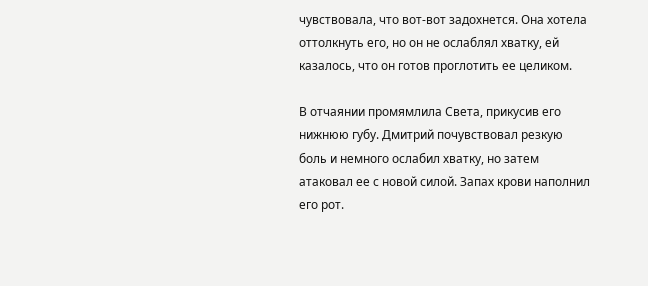чувствовала, что вот-вот задохнется. Она хотела оттолкнуть его, но он не ослаблял хватку, ей казалось, что он готов проглотить ее целиком.

В отчаянии промямлила Света, прикусив его нижнюю губу. Дмитрий почувствовал резкую боль и немного ослабил хватку, но затем атаковал ее с новой силой. Запах крови наполнил его рот.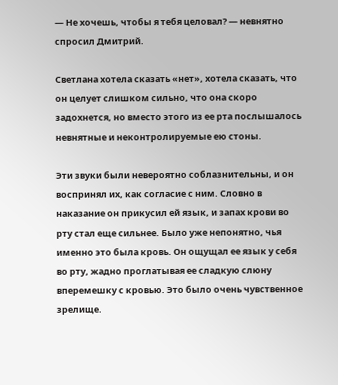— Не хочешь, чтобы я тебя целовал? — невнятно спросил Дмитрий.

Светлана хотела сказать «нет», хотела сказать, что он целует слишком сильно, что она скоро задохнется, но вместо этого из ее рта послышалось невнятные и неконтролируемые ею стоны.

Эти звуки были невероятно соблазнительны, и он воспринял их, как согласие с ним. Словно в наказание он прикусил ей язык, и запах крови во рту стал еще сильнее. Было уже непонятно, чья именно это была кровь. Он ощущал ее язык у себя во рту, жадно проглатывая ее сладкую слюну вперемешку с кровью. Это было очень чувственное зрелище.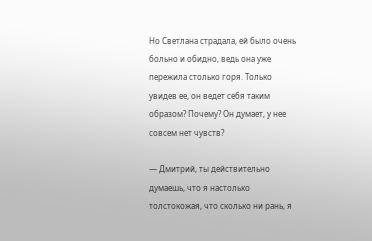Но Светлана страдала, ей было очень больно и обидно, ведь она уже пережила столько горя. Только увидев ее, он ведет себя таким образом? Почему? Он думает, у нее совсем нет чувств?

— Дмитрий, ты действительно думаешь, что я настолько толстокожая, что сколько ни рань, я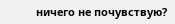ничего не почувствую?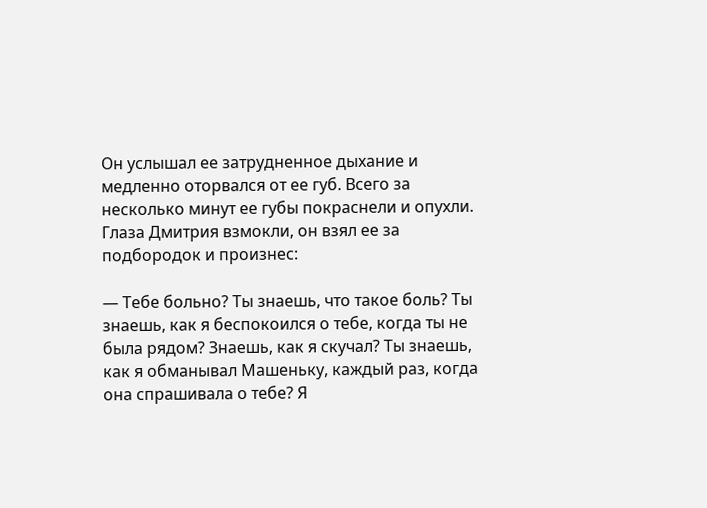Он услышал ее затрудненное дыхание и медленно оторвался от ее губ. Всего за несколько минут ее губы покраснели и опухли. Глаза Дмитрия взмокли, он взял ее за подбородок и произнес:

— Тебе больно? Ты знаешь, что такое боль? Ты знаешь, как я беспокоился о тебе, когда ты не была рядом? Знаешь, как я скучал? Ты знаешь, как я обманывал Машеньку, каждый раз, когда она спрашивала о тебе? Я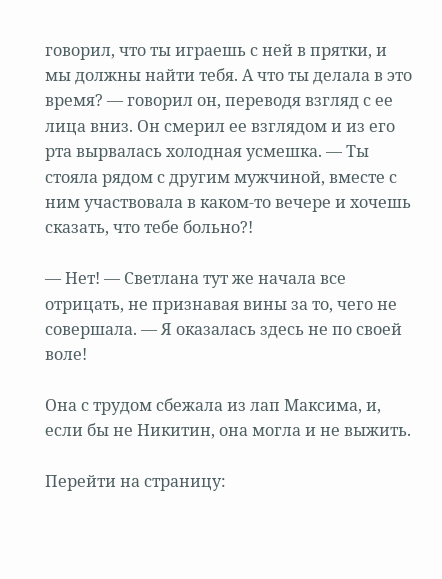говорил, что ты играешь с ней в прятки, и мы должны найти тебя. А что ты делала в это время? — говорил он, переводя взгляд с ее лица вниз. Он смерил ее взглядом и из его рта вырвалась холодная усмешка. — Ты стояла рядом с другим мужчиной, вместе с ним участвовала в каком-то вечере и хочешь сказать, что тебе больно?!

— Нет! — Светлана тут же начала все отрицать, не признавая вины за то, чего не совершала. — Я оказалась здесь не по своей воле!

Она с трудом сбежала из лап Максима, и, если бы не Никитин, она могла и не выжить.

Перейти на страницу: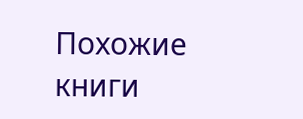Похожие книги